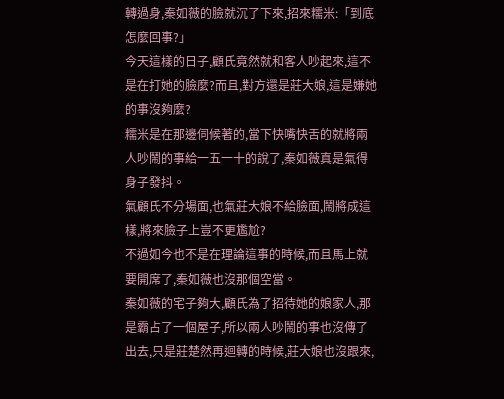轉過身,秦如薇的臉就沉了下來,招來糯米:「到底怎麼回事?」
今天這樣的日子,顧氏竟然就和客人吵起來,這不是在打她的臉麼?而且,對方還是莊大娘,這是嫌她的事沒夠麼?
糯米是在那邊伺候著的,當下快嘴快舌的就將兩人吵鬧的事給一五一十的說了,秦如薇真是氣得身子發抖。
氣顧氏不分場面,也氣莊大娘不給臉面,鬧將成這樣,將來臉子上豈不更尷尬?
不過如今也不是在理論這事的時候,而且馬上就要開席了,秦如薇也沒那個空當。
秦如薇的宅子夠大,顧氏為了招待她的娘家人,那是霸占了一個屋子,所以兩人吵鬧的事也沒傳了出去,只是莊楚然再迴轉的時候,莊大娘也沒跟來,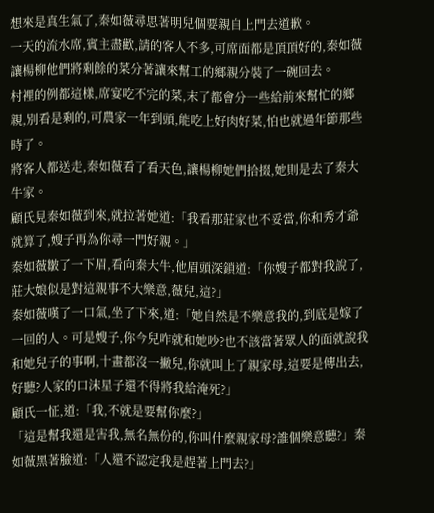想來是真生氣了,秦如薇尋思著明兒個要親自上門去道歉。
一天的流水席,賓主盡歡,請的客人不多,可席面都是頂頂好的,秦如薇讓楊柳他們將剩餘的菜分著讓來幫工的鄉親分裝了一碗回去。
村裡的例都這樣,席宴吃不完的菜,末了都會分一些給前來幫忙的鄉親,別看是剩的,可農家一年到頭,能吃上好肉好菜,怕也就過年節那些時了。
將客人都送走,秦如薇看了看天色,讓楊柳她們拾掇,她則是去了秦大牛家。
顧氏見秦如薇到來,就拉著她道:「我看那莊家也不妥當,你和秀才爺就算了,嫂子再為你尋一門好親。」
秦如薇皺了一下眉,看向秦大牛,他眉頭深鎖道:「你嫂子都對我說了,莊大娘似是對這親事不大樂意,薇兒,這?」
秦如薇嘆了一口氣,坐了下來,道:「她自然是不樂意我的,到底是嫁了一回的人。可是嫂子,你今兒咋就和她吵?也不該當著眾人的面就說我和她兒子的事啊,十畫都沒一撇兒,你就叫上了親家母,這要是傳出去,好聽?人家的口沫星子還不得將我給淹死?」
顧氏一怔,道:「我,不就是要幫你麼?」
「這是幫我還是害我,無名無份的,你叫什麼親家母?誰個樂意聽?」秦如薇黑著臉道:「人還不認定我是趕著上門去?」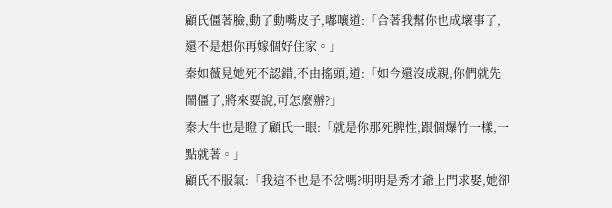顧氏僵著臉,動了動嘴皮子,嘟嚷道:「合著我幫你也成壞事了,還不是想你再嫁個好住家。」
秦如薇見她死不認錯,不由搖頭,道:「如今還沒成親,你們就先鬧僵了,將來要說,可怎麼辦?」
秦大牛也是瞪了顧氏一眼:「就是你那死脾性,跟個爆竹一樣,一點就著。」
顧氏不服氣:「我這不也是不岔嗎?明明是秀才爺上門求娶,她卻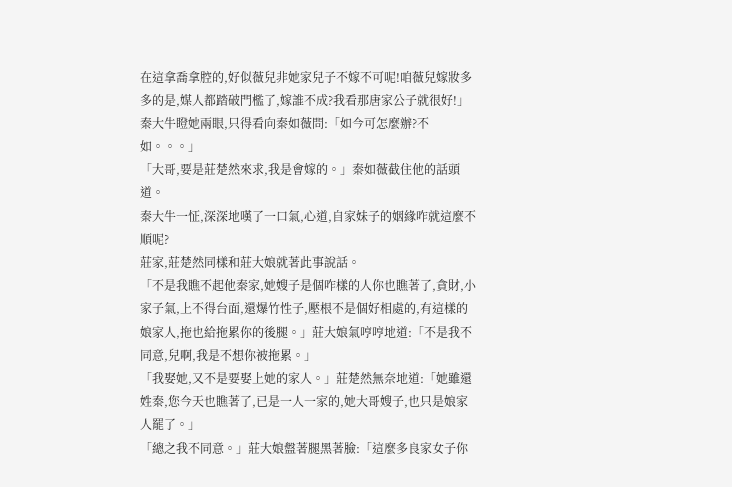在這拿喬拿腔的,好似薇兒非她家兒子不嫁不可呢!咱薇兒嫁妝多多的是,媒人都踏破門檻了,嫁誰不成?我看那唐家公子就很好!」
秦大牛瞪她兩眼,只得看向秦如薇問:「如今可怎麼辦?不如。。。」
「大哥,要是莊楚然來求,我是會嫁的。」秦如薇截住他的話頭道。
秦大牛一怔,深深地嘆了一口氣,心道,自家妹子的姻緣咋就這麼不順呢?
莊家,莊楚然同樣和莊大娘就著此事說話。
「不是我瞧不起他秦家,她嫂子是個咋樣的人你也瞧著了,貪財,小家子氣,上不得台面,還爆竹性子,壓根不是個好相處的,有這樣的娘家人,拖也給拖累你的後腿。」莊大娘氣哼哼地道:「不是我不同意,兒啊,我是不想你被拖累。」
「我娶她,又不是要娶上她的家人。」莊楚然無奈地道:「她雖還姓秦,您今天也瞧著了,已是一人一家的,她大哥嫂子,也只是娘家人罷了。」
「總之我不同意。」莊大娘盤著腿黑著臉:「這麼多良家女子你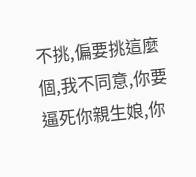不挑,偏要挑這麼個,我不同意,你要逼死你親生娘,你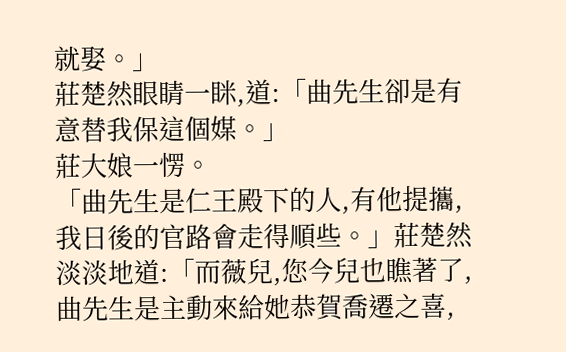就娶。」
莊楚然眼睛一眯,道:「曲先生卻是有意替我保這個媒。」
莊大娘一愣。
「曲先生是仁王殿下的人,有他提攜,我日後的官路會走得順些。」莊楚然淡淡地道:「而薇兒,您今兒也瞧著了,曲先生是主動來給她恭賀喬遷之喜,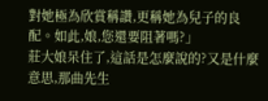對她極為欣賞稱讚,更稱她為兒子的良配。如此,娘,您還要阻著嗎?」
莊大娘呆住了,這話是怎麼說的?又是什麼意思,那曲先生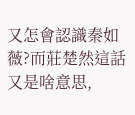又怎會認識秦如薇?而莊楚然這話又是啥意思,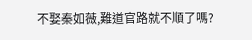不娶秦如薇,難道官路就不順了嗎?